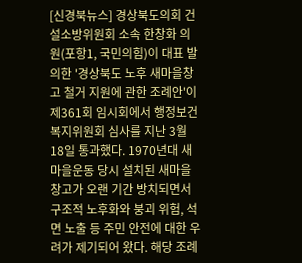[신경북뉴스] 경상북도의회 건설소방위원회 소속 한창화 의원(포항1, 국민의힘)이 대표 발의한 '경상북도 노후 새마을창고 철거 지원에 관한 조례안'이 제361회 임시회에서 행정보건복지위원회 심사를 지난 3월 18일 통과했다. 1970년대 새마을운동 당시 설치된 새마을창고가 오랜 기간 방치되면서 구조적 노후화와 붕괴 위험, 석면 노출 등 주민 안전에 대한 우려가 제기되어 왔다. 해당 조례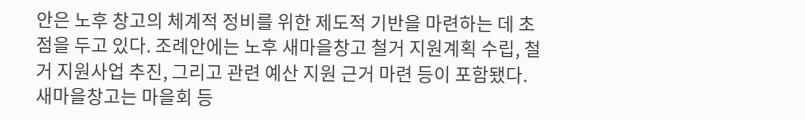안은 노후 창고의 체계적 정비를 위한 제도적 기반을 마련하는 데 초점을 두고 있다. 조례안에는 노후 새마을창고 철거 지원계획 수립, 철거 지원사업 추진, 그리고 관련 예산 지원 근거 마련 등이 포함됐다. 새마을창고는 마을회 등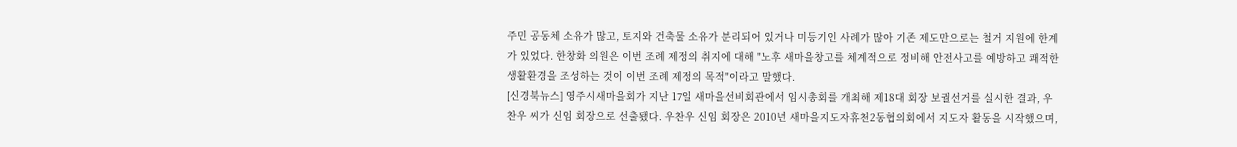주민 공동체 소유가 많고, 토지와 건축물 소유가 분리되어 있거나 미등기인 사례가 많아 기존 제도만으로는 철거 지원에 한계가 있었다. 한창화 의원은 이번 조례 제정의 취지에 대해 "노후 새마을창고를 체계적으로 정비해 안전사고를 예방하고 쾌적한 생활환경을 조성하는 것이 이번 조례 제정의 목적"이라고 말했다.
[신경북뉴스] 영주시새마을회가 지난 17일 새마을선비회관에서 임시총회를 개최해 제18대 회장 보궐선거를 실시한 결과, 우찬우 씨가 신임 회장으로 선출됐다. 우찬우 신임 회장은 2010년 새마을지도자휴천2동협의회에서 지도자 활동을 시작했으며,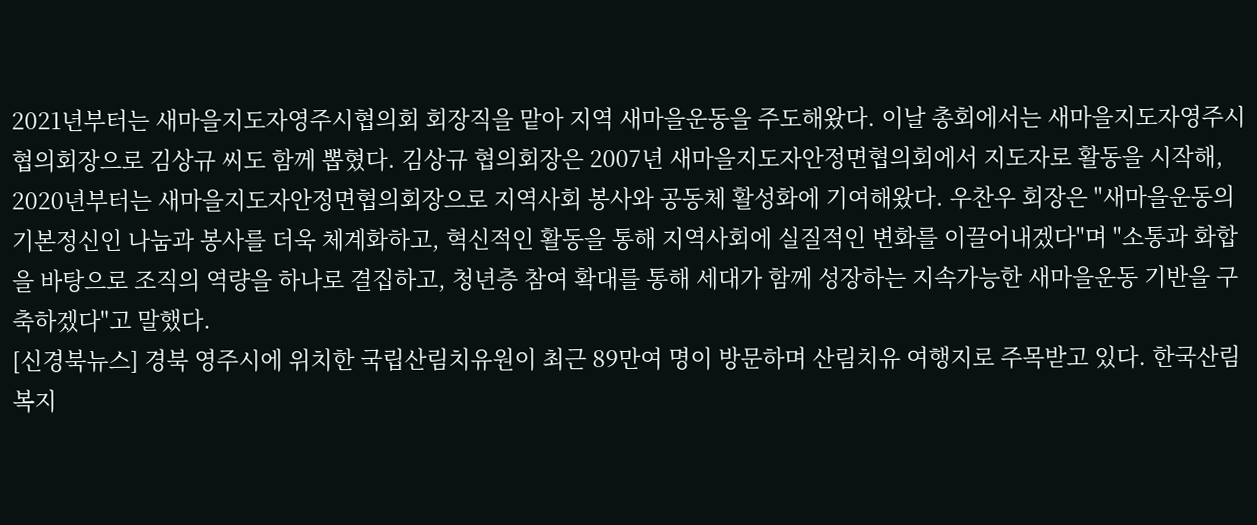2021년부터는 새마을지도자영주시협의회 회장직을 맡아 지역 새마을운동을 주도해왔다. 이날 총회에서는 새마을지도자영주시협의회장으로 김상규 씨도 함께 뽑혔다. 김상규 협의회장은 2007년 새마을지도자안정면협의회에서 지도자로 활동을 시작해, 2020년부터는 새마을지도자안정면협의회장으로 지역사회 봉사와 공동체 활성화에 기여해왔다. 우찬우 회장은 "새마을운동의 기본정신인 나눔과 봉사를 더욱 체계화하고, 혁신적인 활동을 통해 지역사회에 실질적인 변화를 이끌어내겠다"며 "소통과 화합을 바탕으로 조직의 역량을 하나로 결집하고, 청년층 참여 확대를 통해 세대가 함께 성장하는 지속가능한 새마을운동 기반을 구축하겠다"고 말했다.
[신경북뉴스] 경북 영주시에 위치한 국립산림치유원이 최근 89만여 명이 방문하며 산림치유 여행지로 주목받고 있다. 한국산림복지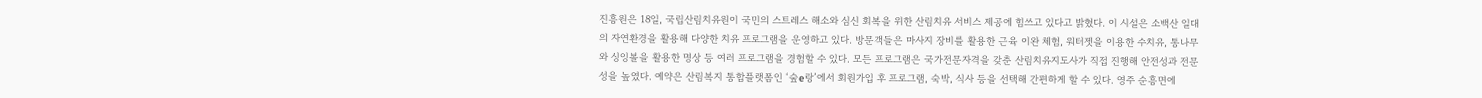진흥원은 18일, 국립산림치유원이 국민의 스트레스 해소와 심신 회복을 위한 산림치유 서비스 제공에 힘쓰고 있다고 밝혔다. 이 시설은 소백산 일대의 자연환경을 활용해 다양한 치유 프로그램을 운영하고 있다. 방문객들은 마사지 장비를 활용한 근육 이완 체험, 워터젯을 이용한 수치유, 통나무와 싱잉볼을 활용한 명상 등 여러 프로그램을 경험할 수 있다. 모든 프로그램은 국가전문자격을 갖춘 산림치유지도사가 직접 진행해 안전성과 전문성을 높였다. 예약은 산림복지 통합플랫폼인 ‘숲e랑’에서 회원가입 후 프로그램, 숙박, 식사 등을 선택해 간편하게 할 수 있다. 영주 순흥면에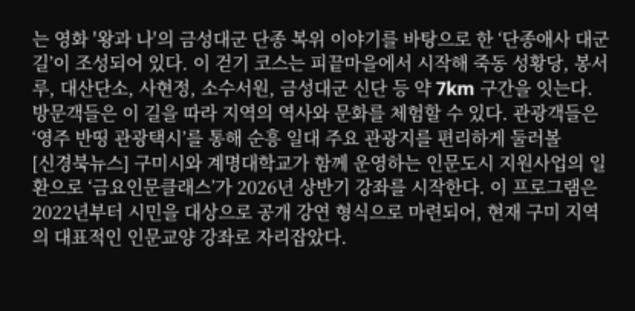는 영화 '왕과 나'의 금성대군 단종 복위 이야기를 바탕으로 한 ‘단종애사 대군길’이 조성되어 있다. 이 걷기 코스는 피끝마을에서 시작해 죽동 성황당, 봉서루, 대산단소, 사현정, 소수서원, 금성대군 신단 등 약 7km 구간을 잇는다. 방문객들은 이 길을 따라 지역의 역사와 문화를 체험할 수 있다. 관광객들은 ‘영주 반띵 관광택시’를 통해 순흥 일대 주요 관광지를 편리하게 둘러볼
[신경북뉴스] 구미시와 계명대학교가 함께 운영하는 인문도시 지원사업의 일환으로 ‘금요인문클래스’가 2026년 상반기 강좌를 시작한다. 이 프로그램은 2022년부터 시민을 대상으로 공개 강연 형식으로 마련되어, 현재 구미 지역의 대표적인 인문교양 강좌로 자리잡았다.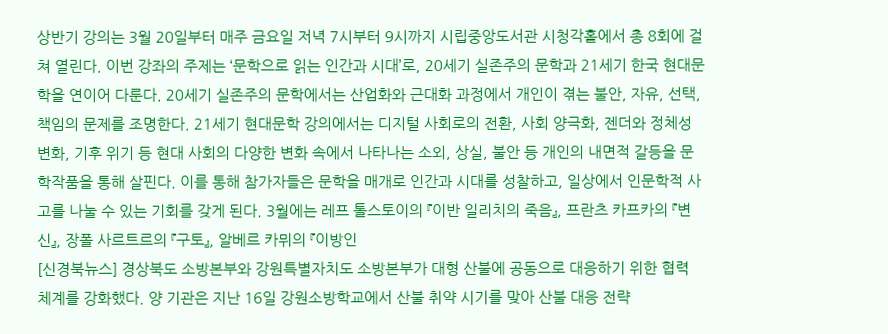상반기 강의는 3월 20일부터 매주 금요일 저녁 7시부터 9시까지 시립중앙도서관 시청각홀에서 총 8회에 걸쳐 열린다. 이번 강좌의 주제는 ‘문학으로 읽는 인간과 시대’로, 20세기 실존주의 문학과 21세기 한국 현대문학을 연이어 다룬다. 20세기 실존주의 문학에서는 산업화와 근대화 과정에서 개인이 겪는 불안, 자유, 선택, 책임의 문제를 조명한다. 21세기 현대문학 강의에서는 디지털 사회로의 전환, 사회 양극화, 젠더와 정체성 변화, 기후 위기 등 현대 사회의 다양한 변화 속에서 나타나는 소외, 상실, 불안 등 개인의 내면적 갈등을 문학작품을 통해 살핀다. 이를 통해 참가자들은 문학을 매개로 인간과 시대를 성찰하고, 일상에서 인문학적 사고를 나눌 수 있는 기회를 갖게 된다. 3월에는 레프 톨스토이의 『이반 일리치의 죽음』, 프란츠 카프카의 『변신』, 장폴 사르트르의 『구토』, 알베르 카뮈의 『이방인
[신경북뉴스] 경상북도 소방본부와 강원특별자치도 소방본부가 대형 산불에 공동으로 대응하기 위한 협력 체계를 강화했다. 양 기관은 지난 16일 강원소방학교에서 산불 취약 시기를 맞아 산불 대응 전략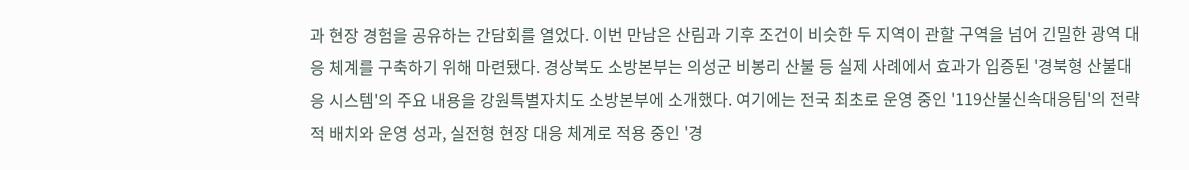과 현장 경험을 공유하는 간담회를 열었다. 이번 만남은 산림과 기후 조건이 비슷한 두 지역이 관할 구역을 넘어 긴밀한 광역 대응 체계를 구축하기 위해 마련됐다. 경상북도 소방본부는 의성군 비봉리 산불 등 실제 사례에서 효과가 입증된 '경북형 산불대응 시스템'의 주요 내용을 강원특별자치도 소방본부에 소개했다. 여기에는 전국 최초로 운영 중인 '119산불신속대응팀'의 전략적 배치와 운영 성과, 실전형 현장 대응 체계로 적용 중인 '경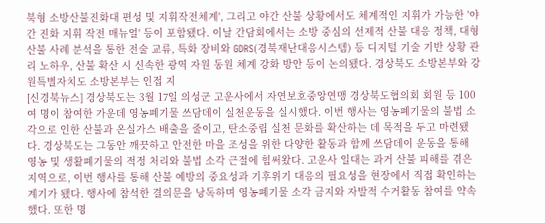북형 소방산불진화대 편성 및 지휘작전체계', 그리고 야간 산불 상황에서도 체계적인 지휘가 가능한 '야간 진화 지휘 작전 매뉴얼' 등이 포함됐다. 이날 간담회에서는 소방 중심의 선제적 산불 대응 정책, 대형 산불 사례 분석을 통한 전술 교류, 특화 장비와 GDRS(경북재난대응시스템) 등 디지털 기술 기반 상황 관리 노하우, 산불 확산 시 신속한 광역 자원 동원 체계 강화 방안 등이 논의됐다. 경상북도 소방본부와 강원특별자치도 소방본부는 인접 지
[신경북뉴스] 경상북도는 3월 17일 의성군 고운사에서 자연보호중앙연맹 경상북도협의회 회원 등 100여 명이 참여한 가운데 영농폐기물 쓰담데이 실천운동을 실시했다. 이번 행사는 영농폐기물의 불법 소각으로 인한 산불과 온실가스 배출을 줄이고, 탄소중립 실천 문화를 확산하는 데 목적을 두고 마련됐다. 경상북도는 그동안 깨끗하고 안전한 마을 조성을 위한 다양한 활동과 함께 쓰담데이 운동을 통해 영농 및 생활폐기물의 적정 처리와 불법 소각 근절에 힘써왔다. 고운사 일대는 과거 산불 피해를 겪은 지역으로, 이번 행사를 통해 산불 예방의 중요성과 기후위기 대응의 필요성을 현장에서 직접 확인하는 계기가 됐다. 행사에 참석한 결의문을 낭독하며 영농폐기물 소각 금지와 자발적 수거활동 참여를 약속했다. 또한 명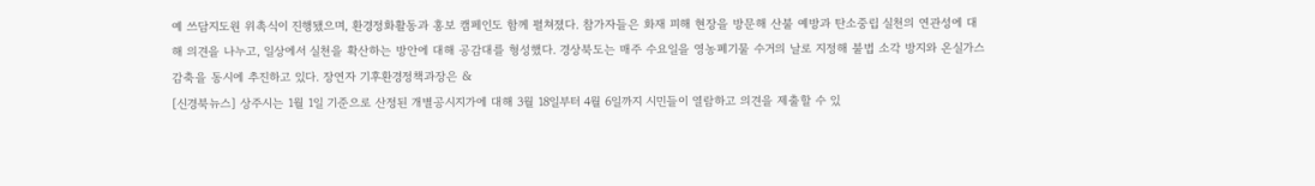예 쓰담지도원 위촉식이 진행됐으며, 환경정화활동과 홍보 캠페인도 함께 펼쳐졌다. 참가자들은 화재 피해 현장을 방문해 산불 예방과 탄소중립 실천의 연관성에 대해 의견을 나누고, 일상에서 실천을 확산하는 방안에 대해 공감대를 형성했다. 경상북도는 매주 수요일을 영농폐기물 수거의 날로 지정해 불법 소각 방지와 온실가스 감축을 동시에 추진하고 있다. 장연자 기후환경정책과장은 &
[신경북뉴스] 상주시는 1월 1일 기준으로 산정된 개별공시지가에 대해 3월 18일부터 4월 6일까지 시민들이 열람하고 의견을 제출할 수 있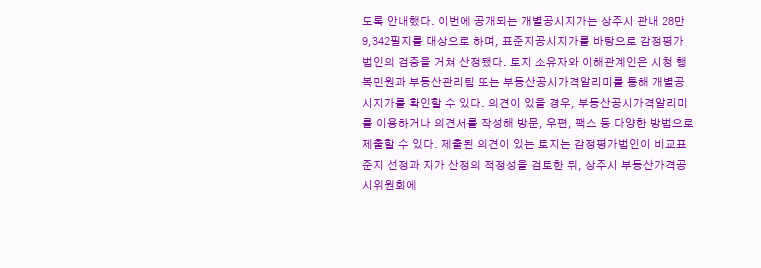도록 안내했다. 이번에 공개되는 개별공시지가는 상주시 관내 28만9,342필지를 대상으로 하며, 표준지공시지가를 바탕으로 감정평가법인의 검증을 거쳐 산정됐다. 토지 소유자와 이해관계인은 시청 행복민원과 부동산관리팀 또는 부동산공시가격알리미를 통해 개별공시지가를 확인할 수 있다. 의견이 있을 경우, 부동산공시가격알리미를 이용하거나 의견서를 작성해 방문, 우편, 팩스 등 다양한 방법으로 제출할 수 있다. 제출된 의견이 있는 토지는 감정평가법인이 비교표준지 선정과 지가 산정의 적정성을 검토한 뒤, 상주시 부동산가격공시위원회에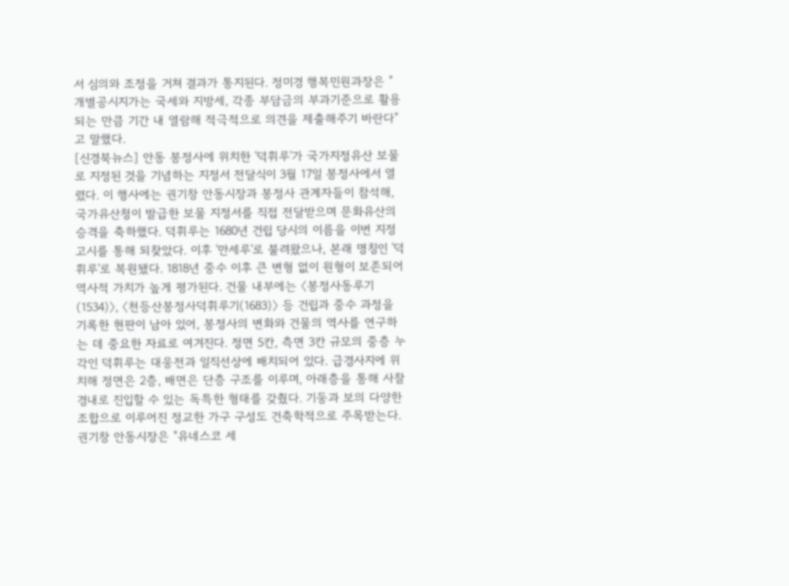서 심의와 조정을 거쳐 결과가 통지된다. 정미경 행복민원과장은 "개별공시지가는 국세와 지방세, 각종 부담금의 부과기준으로 활용되는 만큼 기간 내 열람해 적극적으로 의견을 제출해주기 바란다"고 말했다.
[신경북뉴스] 안동 봉정사에 위치한 '덕휘루'가 국가지정유산 보물로 지정된 것을 기념하는 지정서 전달식이 3월 17일 봉정사에서 열렸다. 이 행사에는 권기창 안동시장과 봉정사 관계자들이 참석해, 국가유산청이 발급한 보물 지정서를 직접 전달받으며 문화유산의 승격을 축하했다. 덕휘루는 1680년 건립 당시의 이름을 이번 지정 고시를 통해 되찾았다. 이후 '만세루'로 불려왔으나, 본래 명칭인 '덕휘루'로 복원됐다. 1818년 중수 이후 큰 변형 없이 원형이 보존되어 역사적 가치가 높게 평가된다. 건물 내부에는 〈봉정사동루기(1534)〉, 〈천등산봉정사덕휘루기(1683)〉 등 건립과 중수 과정을 기록한 현판이 남아 있어, 봉정사의 변화와 건물의 역사를 연구하는 데 중요한 자료로 여겨진다. 정면 5칸, 측면 3칸 규모의 중층 누각인 덕휘루는 대웅전과 일직선상에 배치되어 있다. 급경사지에 위치해 정면은 2층, 배면은 단층 구조를 이루며, 아래층을 통해 사찰 경내로 진입할 수 있는 독특한 형태를 갖췄다. 기둥과 보의 다양한 조합으로 이루어진 정교한 가구 구성도 건축학적으로 주목받는다. 권기창 안동시장은 "유네스코 세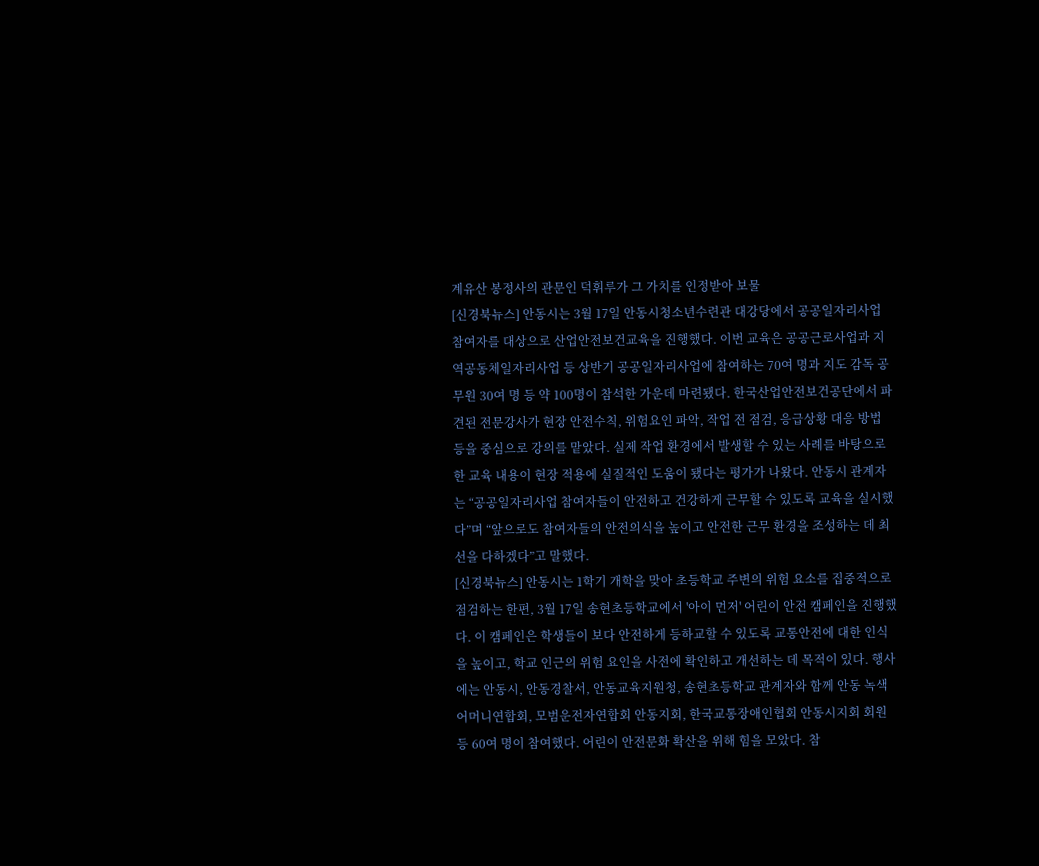계유산 봉정사의 관문인 덕휘루가 그 가치를 인정받아 보물
[신경북뉴스] 안동시는 3월 17일 안동시청소년수련관 대강당에서 공공일자리사업 참여자를 대상으로 산업안전보건교육을 진행했다. 이번 교육은 공공근로사업과 지역공동체일자리사업 등 상반기 공공일자리사업에 참여하는 70여 명과 지도 감독 공무원 30여 명 등 약 100명이 참석한 가운데 마련됐다. 한국산업안전보건공단에서 파견된 전문강사가 현장 안전수칙, 위험요인 파악, 작업 전 점검, 응급상황 대응 방법 등을 중심으로 강의를 맡았다. 실제 작업 환경에서 발생할 수 있는 사례를 바탕으로 한 교육 내용이 현장 적용에 실질적인 도움이 됐다는 평가가 나왔다. 안동시 관계자는 “공공일자리사업 참여자들이 안전하고 건강하게 근무할 수 있도록 교육을 실시했다”며 “앞으로도 참여자들의 안전의식을 높이고 안전한 근무 환경을 조성하는 데 최선을 다하겠다”고 말했다.
[신경북뉴스] 안동시는 1학기 개학을 맞아 초등학교 주변의 위험 요소를 집중적으로 점검하는 한편, 3월 17일 송현초등학교에서 '아이 먼저' 어린이 안전 캠페인을 진행했다. 이 캠페인은 학생들이 보다 안전하게 등하교할 수 있도록 교통안전에 대한 인식을 높이고, 학교 인근의 위험 요인을 사전에 확인하고 개선하는 데 목적이 있다. 행사에는 안동시, 안동경찰서, 안동교육지원청, 송현초등학교 관계자와 함께 안동 녹색어머니연합회, 모범운전자연합회 안동지회, 한국교통장애인협회 안동시지회 회원 등 60여 명이 참여했다. 어린이 안전문화 확산을 위해 힘을 모았다. 참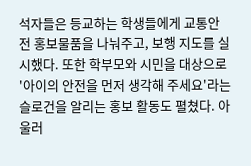석자들은 등교하는 학생들에게 교통안전 홍보물품을 나눠주고, 보행 지도를 실시했다. 또한 학부모와 시민을 대상으로 '아이의 안전을 먼저 생각해 주세요'라는 슬로건을 알리는 홍보 활동도 펼쳤다. 아울러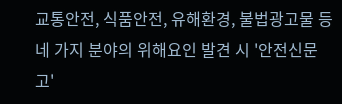교통안전, 식품안전, 유해환경, 불법광고물 등 네 가지 분야의 위해요인 발견 시 '안전신문고'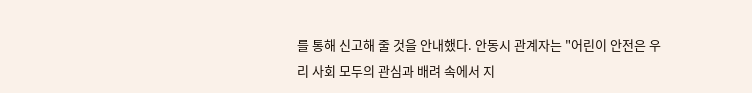를 통해 신고해 줄 것을 안내했다. 안동시 관계자는 "어린이 안전은 우리 사회 모두의 관심과 배려 속에서 지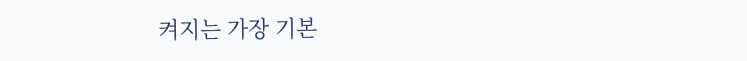켜지는 가장 기본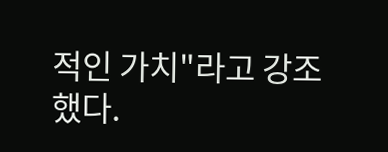적인 가치"라고 강조했다.